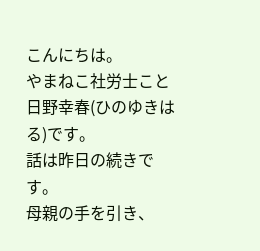こんにちは。
やまねこ社労士こと日野幸春(ひのゆきはる)です。
話は昨日の続きです。
母親の手を引き、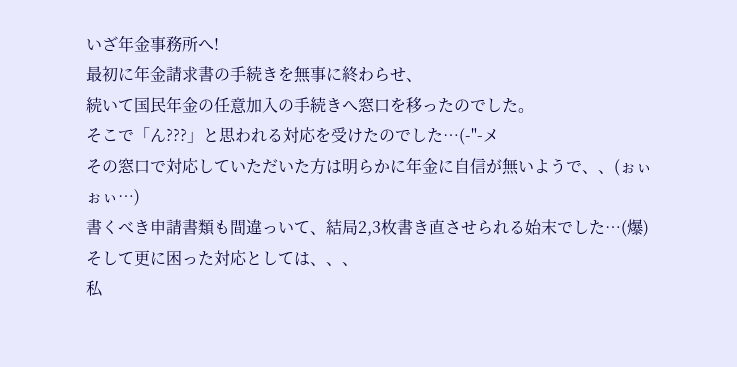いざ年金事務所へ!
最初に年金請求書の手続きを無事に終わらせ、
続いて国民年金の任意加入の手続きへ窓口を移ったのでした。
そこで「ん???」と思われる対応を受けたのでした…(-"-メ
その窓口で対応していただいた方は明らかに年金に自信が無いようで、、(ぉぃぉぃ…)
書くべき申請書類も間違っいて、結局2,3枚書き直させられる始末でした…(爆)
そして更に困った対応としては、、、
私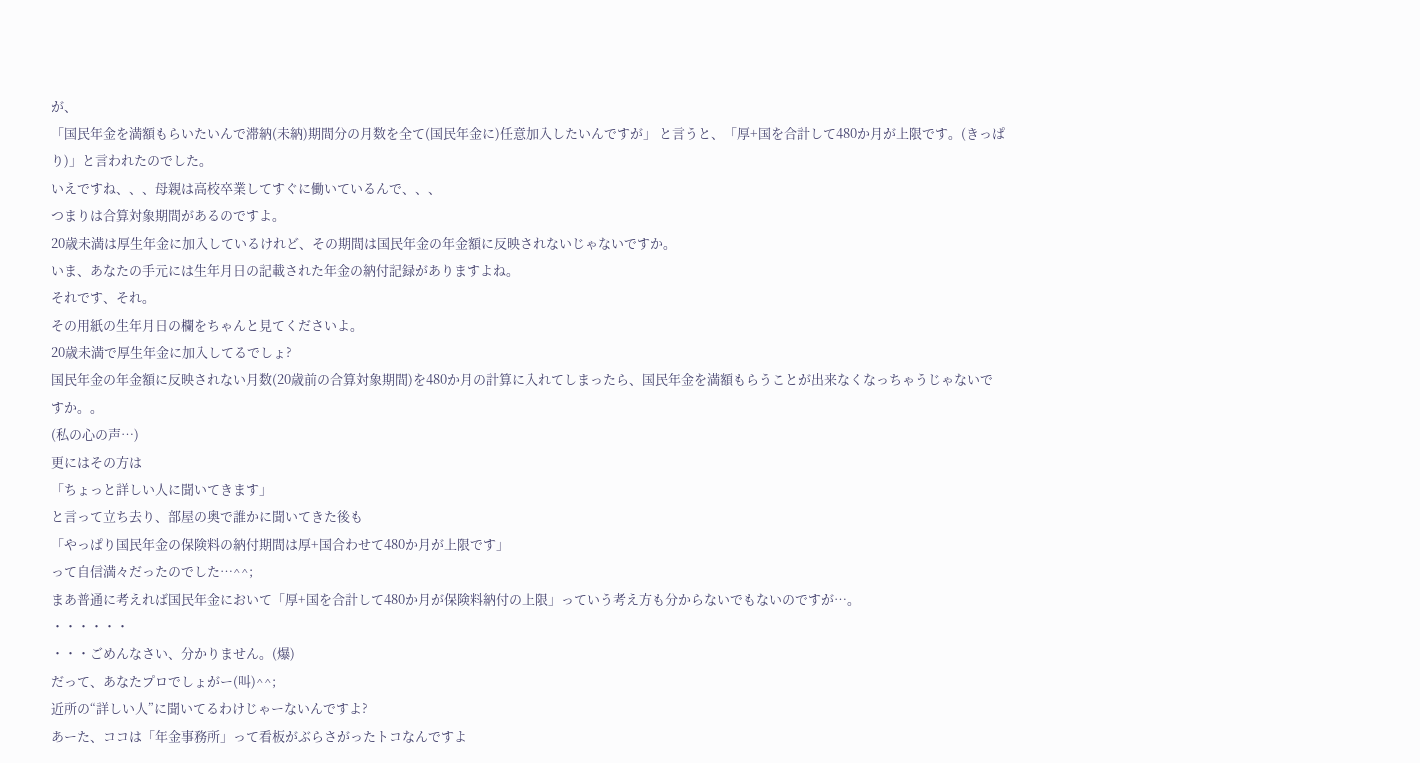が、
「国民年金を満額もらいたいんで滞納(未納)期間分の月数を全て(国民年金に)任意加入したいんですが」 と言うと、「厚+国を合計して480か月が上限です。(きっぱり)」と言われたのでした。
いえですね、、、母親は高校卒業してすぐに働いているんで、、、
つまりは合算対象期間があるのですよ。
20歳未満は厚生年金に加入しているけれど、その期間は国民年金の年金額に反映されないじゃないですか。
いま、あなたの手元には生年月日の記載された年金の納付記録がありますよね。
それです、それ。
その用紙の生年月日の欄をちゃんと見てくださいよ。
20歳未満で厚生年金に加入してるでしょ?
国民年金の年金額に反映されない月数(20歳前の合算対象期間)を480か月の計算に入れてしまったら、国民年金を満額もらうことが出来なくなっちゃうじゃないですか。。
(私の心の声…)
更にはその方は
「ちょっと詳しい人に聞いてきます」
と言って立ち去り、部屋の奥で誰かに聞いてきた後も
「やっぱり国民年金の保険料の納付期間は厚+国合わせて480か月が上限です」
って自信満々だったのでした…^^;
まあ普通に考えれば国民年金において「厚+国を合計して480か月が保険料納付の上限」っていう考え方も分からないでもないのですが…。
・・・・・・
・・・ごめんなさい、分かりません。(爆)
だって、あなたプロでしょがー(叫)^^;
近所の“詳しい人”に聞いてるわけじゃーないんですよ?
あーた、ココは「年金事務所」って看板がぶらさがったトコなんですよ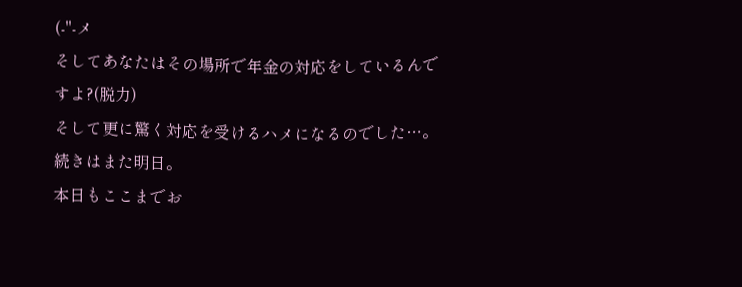(-"-メ
そしてあなたはその場所で年金の対応をしているんですよ?(脱力)
そして更に驚く対応を受けるハメになるのでした…。
続きはまた明日。
本日もここまでお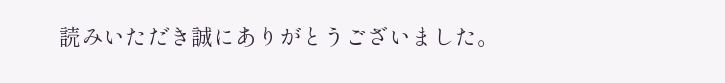読みいただき誠にありがとうございました。